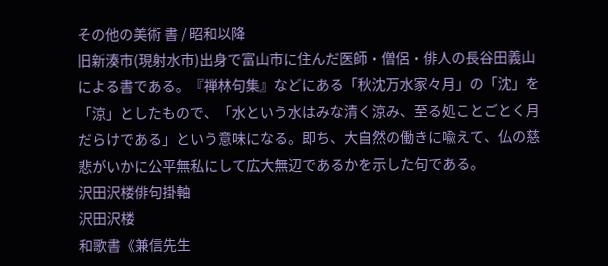その他の美術 書 / 昭和以降
旧新湊市(現射水市)出身で富山市に住んだ医師・僧侶・俳人の長谷田義山による書である。『禅林句集』などにある「秋沈万水家々月」の「沈」を「涼」としたもので、「水という水はみな清く涼み、至る処ことごとく月だらけである」という意味になる。即ち、大自然の働きに喩えて、仏の慈悲がいかに公平無私にして広大無辺であるかを示した句である。
沢田沢楼俳句掛軸
沢田沢楼
和歌書《兼信先生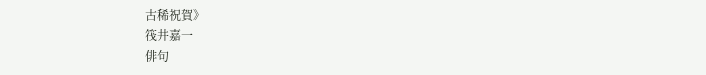古稀祝賀》
筏井嘉一
俳句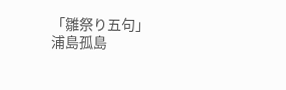「雛祭り五句」
浦島孤島